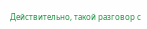Действительно, такой разговор с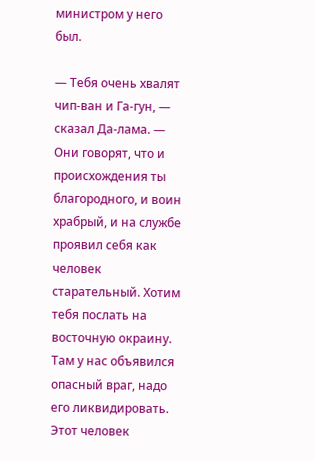министром у него был.

— Тебя очень хвалят чип-ван и Га-гун, — сказал Да-лама. — Они говорят, что и происхождения ты благородного, и воин храбрый, и на службе проявил себя как человек старательный. Хотим тебя послать на восточную окраину. Там у нас объявился опасный враг, надо его ликвидировать. Этот человек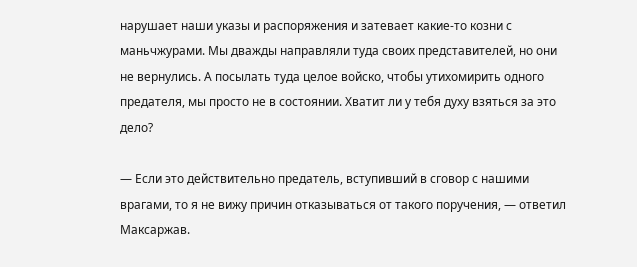нарушает наши указы и распоряжения и затевает какие-то козни с маньчжурами. Мы дважды направляли туда своих представителей, но они не вернулись. А посылать туда целое войско, чтобы утихомирить одного предателя, мы просто не в состоянии. Хватит ли у тебя духу взяться за это дело?

— Если это действительно предатель, вступивший в сговор с нашими врагами, то я не вижу причин отказываться от такого поручения, — ответил Максаржав.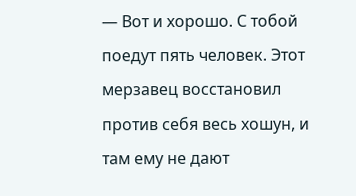— Вот и хорошо. С тобой поедут пять человек. Этот мерзавец восстановил против себя весь хошун, и там ему не дают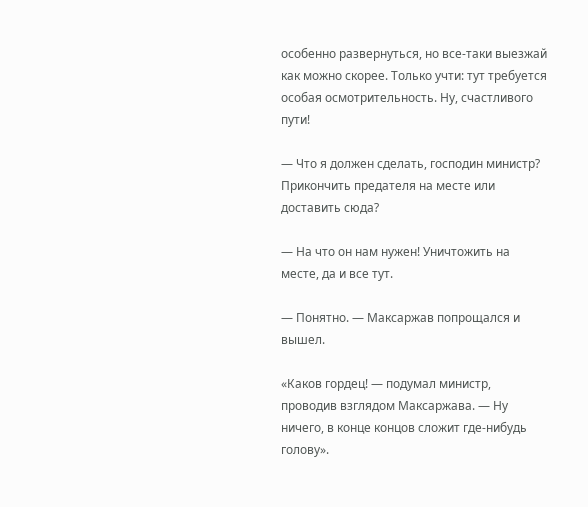особенно развернуться, но все-таки выезжай как можно скорее. Только учти: тут требуется особая осмотрительность. Ну, счастливого пути!

— Что я должен сделать, господин министр? Прикончить предателя на месте или доставить сюда?

— На что он нам нужен! Уничтожить на месте, да и все тут.

— Понятно. — Максаржав попрощался и вышел.

«Каков гордец! — подумал министр, проводив взглядом Максаржава. — Ну ничего, в конце концов сложит где-нибудь голову».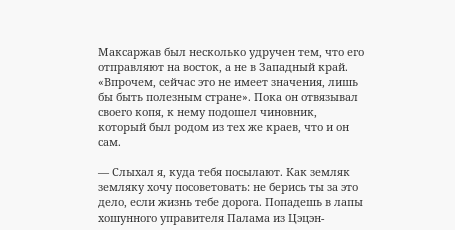Максаржав был несколько удручен тем, что его отправляют на восток, а не в Западный край. «Впрочем, сейчас это не имеет значения, лишь бы быть полезным стране». Пока он отвязывал своего копя, к нему подошел чиновник, который был родом из тех же краев, что и он сам.

— Слыхал я, куда тебя посылают. Как земляк земляку хочу посоветовать: не берись ты за это дело, если жизнь тебе дорога. Попадешь в лапы хошунного управителя Палама из Цэцэн-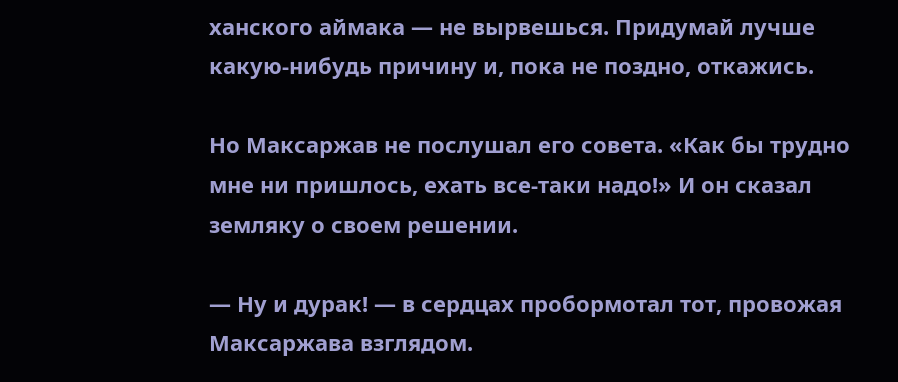ханского аймака — не вырвешься. Придумай лучше какую-нибудь причину и, пока не поздно, откажись.

Но Максаржав не послушал его совета. «Как бы трудно мне ни пришлось, ехать все-таки надо!» И он сказал земляку о своем решении.

— Ну и дурак! — в сердцах пробормотал тот, провожая Максаржава взглядом.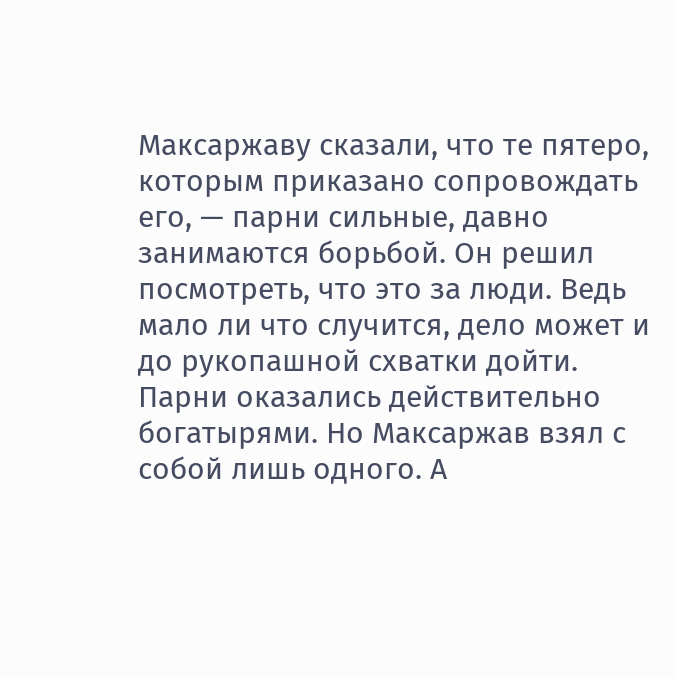Максаржаву сказали, что те пятеро, которым приказано сопровождать его, — парни сильные, давно занимаются борьбой. Он решил посмотреть, что это за люди. Ведь мало ли что случится, дело может и до рукопашной схватки дойти. Парни оказались действительно богатырями. Но Максаржав взял с собой лишь одного. А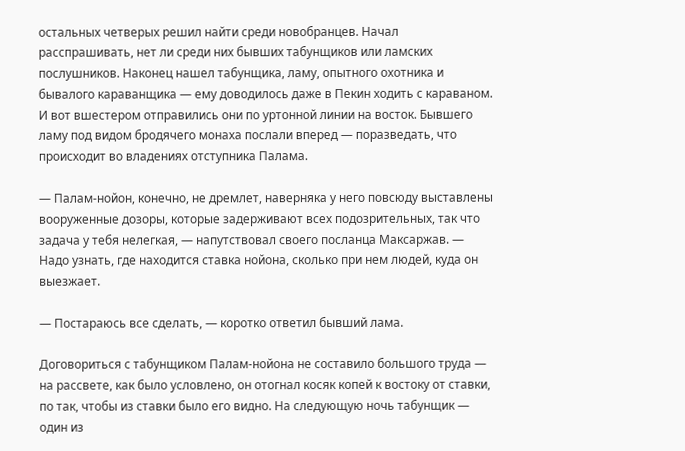остальных четверых решил найти среди новобранцев. Начал расспрашивать, нет ли среди них бывших табунщиков или ламских послушников. Наконец нашел табунщика, ламу, опытного охотника и бывалого караванщика — ему доводилось даже в Пекин ходить с караваном. И вот вшестером отправились они по уртонной линии на восток. Бывшего ламу под видом бродячего монаха послали вперед — поразведать, что происходит во владениях отступника Палама.

— Палам-нойон, конечно, не дремлет, наверняка у него повсюду выставлены вооруженные дозоры, которые задерживают всех подозрительных, так что задача у тебя нелегкая, — напутствовал своего посланца Максаржав. — Надо узнать, где находится ставка нойона, сколько при нем людей, куда он выезжает.

— Постараюсь все сделать, — коротко ответил бывший лама.

Договориться с табунщиком Палам-нойона не составило большого труда — на рассвете, как было условлено, он отогнал косяк копей к востоку от ставки, по так, чтобы из ставки было его видно. На следующую ночь табунщик — один из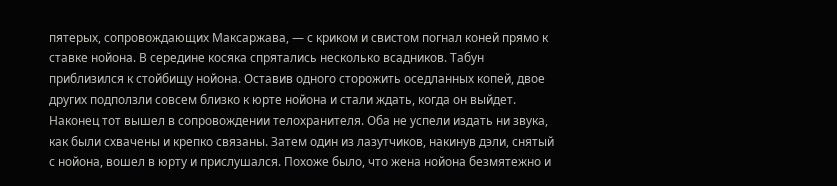пятерых, сопровождающих Максаржава, — с криком и свистом погнал коней прямо к ставке нойона. В середине косяка спрятались несколько всадников. Табун приблизился к стойбищу нойона. Оставив одного сторожить оседланных копей, двое других подползли совсем близко к юрте нойона и стали ждать, когда он выйдет. Наконец тот вышел в сопровождении телохранителя. Оба не успели издать ни звука, как были схвачены и крепко связаны. Затем один из лазутчиков, накинув дэли, снятый с нойона, вошел в юрту и прислушался. Похоже было, что жена нойона безмятежно и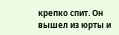крепко спит. Он вышел из юрты и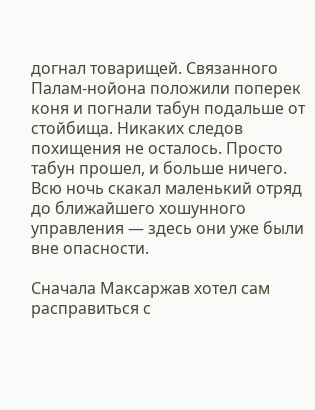догнал товарищей. Связанного Палам-нойона положили поперек коня и погнали табун подальше от стойбища. Никаких следов похищения не осталось. Просто табун прошел, и больше ничего. Всю ночь скакал маленький отряд до ближайшего хошунного управления — здесь они уже были вне опасности.

Сначала Максаржав хотел сам расправиться с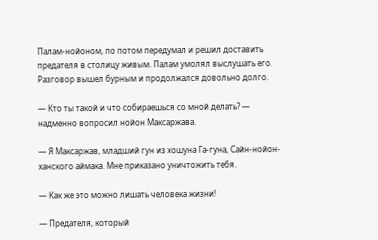Палам-нойоном, по потом передумал и решил доставить предателя в столицу живым. Палам умолял выслушать его. Разговор вышел бурным и продолжался довольно долго.

— Кто ты такой и что собираешься со мной делать? — надменно вопросил нойон Максаржава.

— Я Максаржав, младший гун из хошуна Га-гуна, Сайн-нойон-ханского аймака. Мне приказано уничтожить тебя.

— Как же это можно лишать человека жизни!

— Предателя, который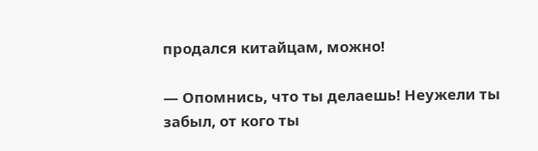продался китайцам, можно!

— Опомнись, что ты делаешь! Неужели ты забыл, от кого ты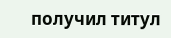получил титул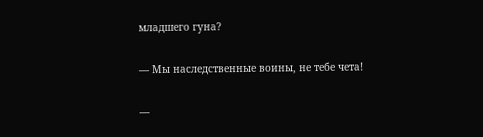младшего гуна?

— Мы наследственные воины, не тебе чета!

—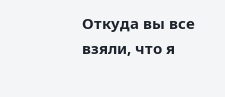Откуда вы все взяли, что я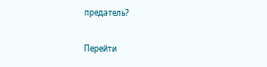предатель?

Перейти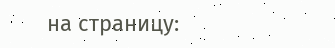на страницу: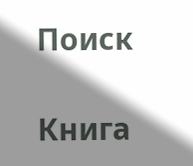Поиск

Книга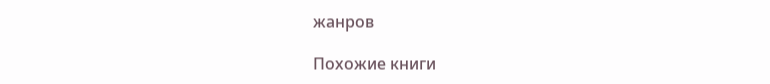жанров

Похожие книги